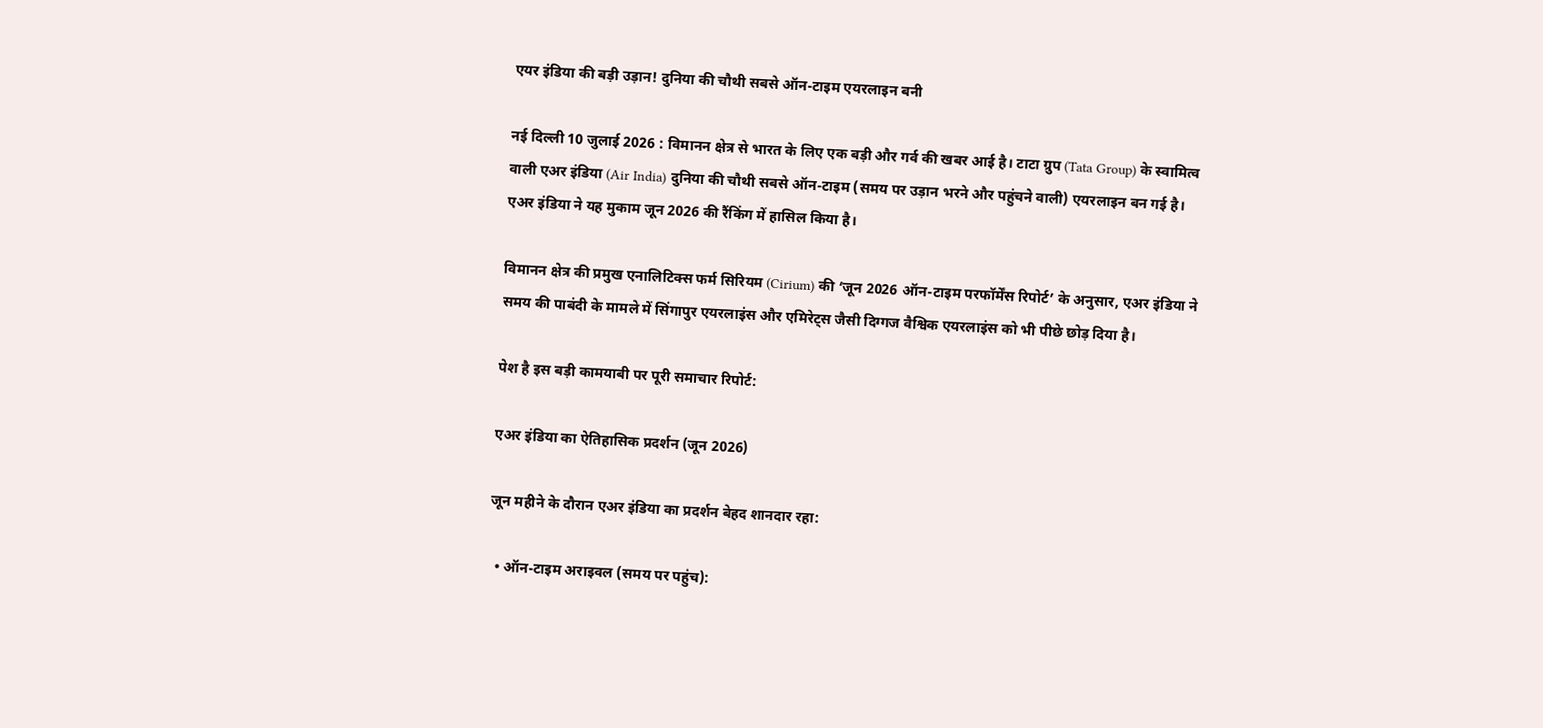एयर इंडिया की बड़ी उड़ान! दुनिया की चौथी सबसे ऑन-टाइम एयरलाइन बनी

नई दिल्ली 10 जुलाई 2026 : विमानन क्षेत्र से भारत के लिए एक बड़ी और गर्व की खबर आई है। टाटा ग्रुप (Tata Group) के स्वामित्व वाली एअर इंडिया (Air India) दुनिया की चौथी सबसे ऑन-टाइम (समय पर उड़ान भरने और पहुंचने वाली) एयरलाइन बन गई है। एअर इंडिया ने यह मुकाम जून 2026 की रैंकिंग में हासिल किया है।

विमानन क्षेत्र की प्रमुख एनालिटिक्स फर्म सिरियम (Cirium) की ‘जून 2026 ऑन-टाइम परफॉर्मेंस रिपोर्ट’ के अनुसार, एअर इंडिया ने समय की पाबंदी के मामले में सिंगापुर एयरलाइंस और एमिरेट्स जैसी दिग्गज वैश्विक एयरलाइंस को भी पीछे छोड़ दिया है।

पेश है इस बड़ी कामयाबी पर पूरी समाचार रिपोर्ट:

एअर इंडिया का ऐतिहासिक प्रदर्शन (जून 2026)

जून महीने के दौरान एअर इंडिया का प्रदर्शन बेहद शानदार रहा:

  • ऑन-टाइम अराइवल (समय पर पहुंच):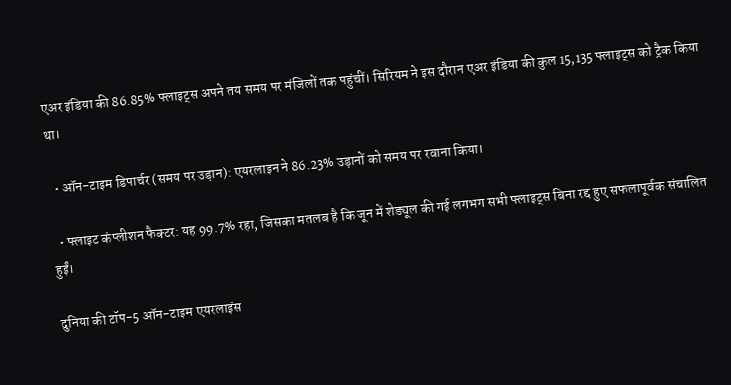एअर इंडिया की 86.85% फ्लाइट्स अपने तय समय पर मंजिलों तक पहुंचीं। सिरियम ने इस दौरान एअर इंडिया की कुल 15,135 फ्लाइट्स को ट्रैक किया था।

  • ऑन-टाइम डिपार्चर (समय पर उड़ान): एयरलाइन ने 86.23% उड़ानों को समय पर रवाना किया।

  • फ्लाइट कंप्लीशन फैक्टर: यह 99.7% रहा, जिसका मतलब है कि जून में शेड्यूल की गई लगभग सभी फ्लाइट्स बिना रद्द हुए सफलापूर्वक संचालित हुईं।

दुनिया की टॉप-5 ऑन-टाइम एयरलाइंस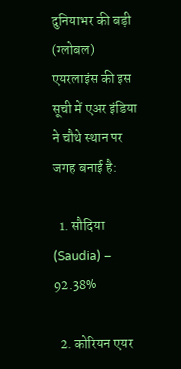दुनियाभर की बड़ी (ग्लोबल) एयरलाइंस की इस सूची में एअर इंडिया ने चौथे स्थान पर जगह बनाई है:

  1. सौदिया (Saudia) – 92.38%

  2. कोरियन एयर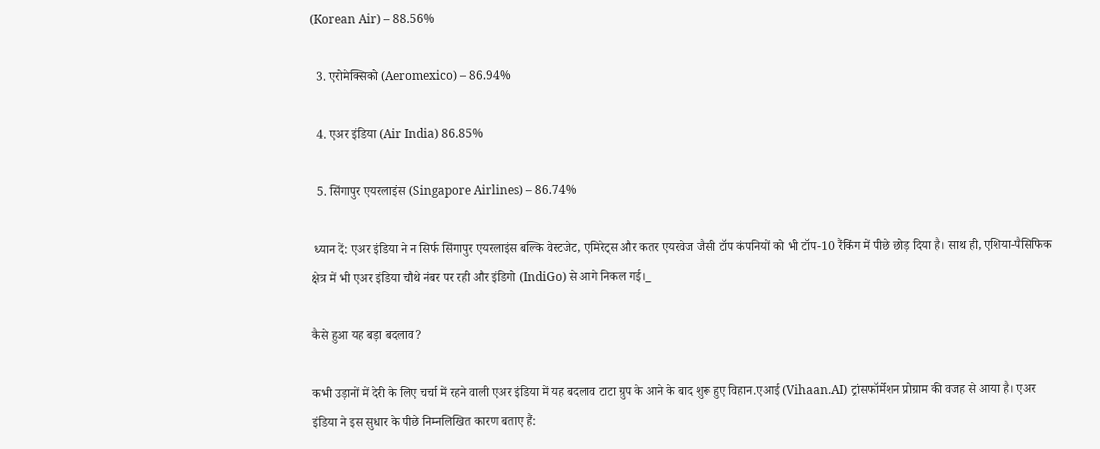(Korean Air) – 88.56%

  3. एरोमेक्सिको (Aeromexico) – 86.94%

  4. एअर इंडिया (Air India) 86.85%

  5. सिंगापुर एयरलाइंस (Singapore Airlines) – 86.74%

 ध्यान दें: एअर इंडिया ने न सिर्फ सिंगापुर एयरलाइंस बल्कि वेस्टजेट, एमिरेट्स और कतर एयरवेज जैसी टॉप कंपनियों को भी टॉप-10 रैंकिंग में पीछे छोड़ दिया है। साथ ही, एशिया-पैसिफिक क्षेत्र में भी एअर इंडिया चौथे नंबर पर रही और इंडिगो (IndiGo) से आगे निकल गई।_

कैसे हुआ यह बड़ा बदलाव?

कभी उड़ानों में देरी के लिए चर्चा में रहने वाली एअर इंडिया में यह बदलाव टाटा ग्रुप के आने के बाद शुरू हुए विहान.एआई (Vihaan.AI) ट्रांसफॉर्मेशन प्रोग्राम की वजह से आया है। एअर इंडिया ने इस सुधार के पीछे निम्नलिखित कारण बताए हैं: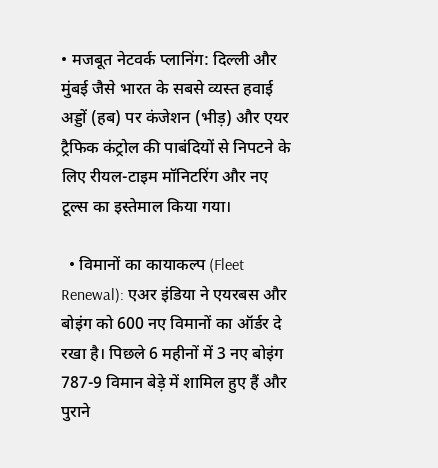• मजबूत नेटवर्क प्लानिंग: दिल्ली और मुंबई जैसे भारत के सबसे व्यस्त हवाई अड्डों (हब) पर कंजेशन (भीड़) और एयर ट्रैफिक कंट्रोल की पाबंदियों से निपटने के लिए रीयल-टाइम मॉनिटरिंग और नए टूल्स का इस्तेमाल किया गया।

  • विमानों का कायाकल्प (Fleet Renewal): एअर इंडिया ने एयरबस और बोइंग को 600 नए विमानों का ऑर्डर दे रखा है। पिछले 6 महीनों में 3 नए बोइंग 787-9 विमान बेड़े में शामिल हुए हैं और पुराने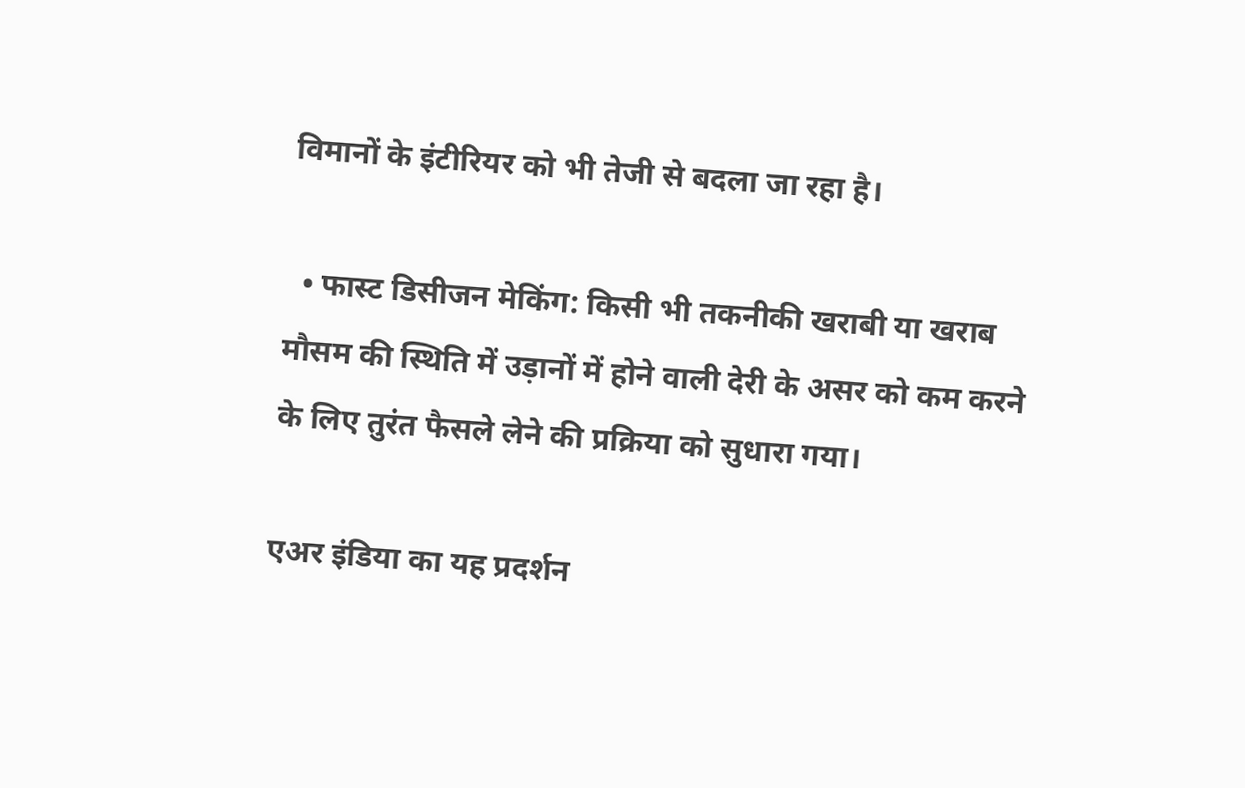विमानों के इंटीरियर को भी तेजी से बदला जा रहा है।

  • फास्ट डिसीजन मेकिंग: किसी भी तकनीकी खराबी या खराब मौसम की स्थिति में उड़ानों में होने वाली देरी के असर को कम करने के लिए तुरंत फैसले लेने की प्रक्रिया को सुधारा गया।

एअर इंडिया का यह प्रदर्शन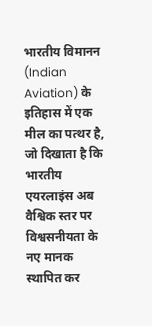भारतीय विमानन (Indian Aviation) के इतिहास में एक मील का पत्थर है, जो दिखाता है कि भारतीय एयरलाइंस अब वैश्विक स्तर पर विश्वसनीयता के नए मानक स्थापित कर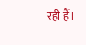रही हैं।